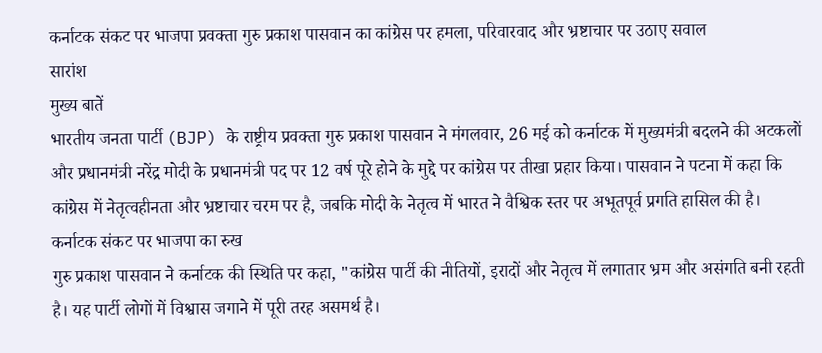कर्नाटक संकट पर भाजपा प्रवक्ता गुरु प्रकाश पासवान का कांग्रेस पर हमला, परिवारवाद और भ्रष्टाचार पर उठाए सवाल
सारांश
मुख्य बातें
भारतीय जनता पार्टी (BJP) के राष्ट्रीय प्रवक्ता गुरु प्रकाश पासवान ने मंगलवार, 26 मई को कर्नाटक में मुख्यमंत्री बदलने की अटकलों और प्रधानमंत्री नरेंद्र मोदी के प्रधानमंत्री पद पर 12 वर्ष पूरे होने के मुद्दे पर कांग्रेस पर तीखा प्रहार किया। पासवान ने पटना में कहा कि कांग्रेस में नेतृत्वहीनता और भ्रष्टाचार चरम पर है, जबकि मोदी के नेतृत्व में भारत ने वैश्विक स्तर पर अभूतपूर्व प्रगति हासिल की है।
कर्नाटक संकट पर भाजपा का रुख
गुरु प्रकाश पासवान ने कर्नाटक की स्थिति पर कहा, "कांग्रेस पार्टी की नीतियों, इरादों और नेतृत्व में लगातार भ्रम और असंगति बनी रहती है। यह पार्टी लोगों में विश्वास जगाने में पूरी तरह असमर्थ है।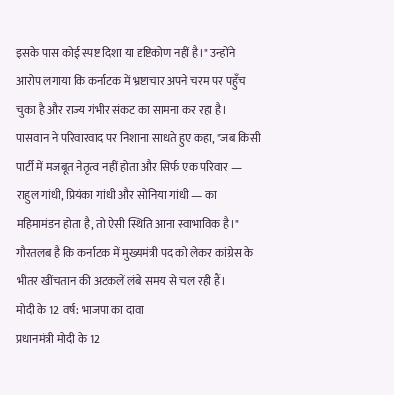इसके पास कोई स्पष्ट दिशा या दृष्टिकोण नहीं है।" उन्होंने आरोप लगाया कि कर्नाटक में भ्रष्टाचार अपने चरम पर पहुँच चुका है और राज्य गंभीर संकट का सामना कर रहा है।
पासवान ने परिवारवाद पर निशाना साधते हुए कहा, "जब किसी पार्टी में मजबूत नेतृत्व नहीं होता और सिर्फ एक परिवार — राहुल गांधी, प्रियंका गांधी और सोनिया गांधी — का महिमामंडन होता है, तो ऐसी स्थिति आना स्वाभाविक है।" गौरतलब है कि कर्नाटक में मुख्यमंत्री पद को लेकर कांग्रेस के भीतर खींचतान की अटकलें लंबे समय से चल रही हैं।
मोदी के 12 वर्ष: भाजपा का दावा
प्रधानमंत्री मोदी के 12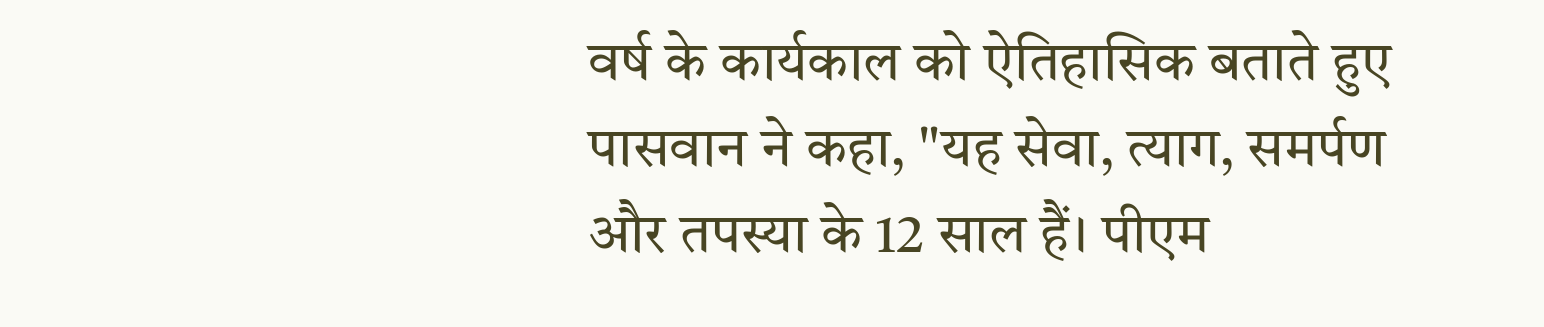वर्ष के कार्यकाल को ऐतिहासिक बताते हुए पासवान ने कहा, "यह सेवा, त्याग, समर्पण और तपस्या के 12 साल हैं। पीएम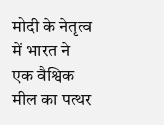मोदी के नेतृत्व में भारत ने एक वैश्विक मील का पत्थर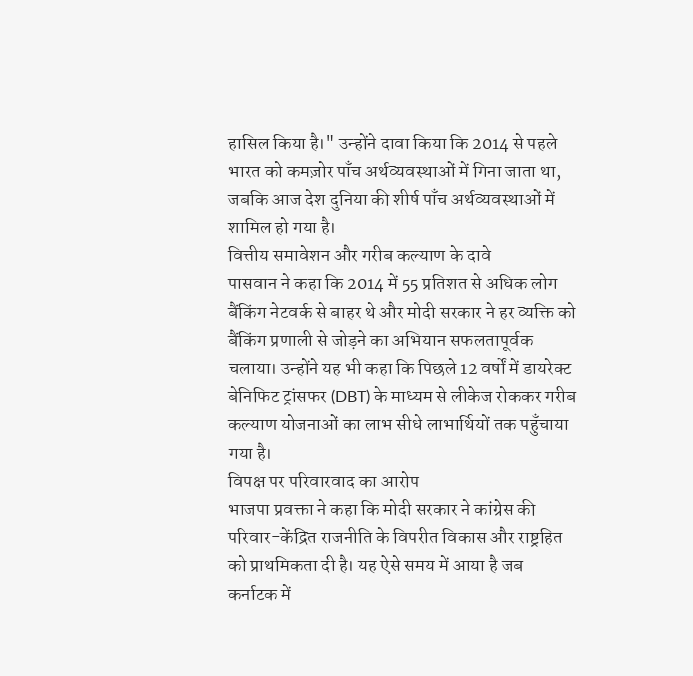हासिल किया है।" उन्होंने दावा किया कि 2014 से पहले भारत को कमज़ोर पाँच अर्थव्यवस्थाओं में गिना जाता था, जबकि आज देश दुनिया की शीर्ष पाँच अर्थव्यवस्थाओं में शामिल हो गया है।
वित्तीय समावेशन और गरीब कल्याण के दावे
पासवान ने कहा कि 2014 में 55 प्रतिशत से अधिक लोग बैंकिंग नेटवर्क से बाहर थे और मोदी सरकार ने हर व्यक्ति को बैंकिंग प्रणाली से जोड़ने का अभियान सफलतापूर्वक चलाया। उन्होंने यह भी कहा कि पिछले 12 वर्षों में डायरेक्ट बेनिफिट ट्रांसफर (DBT) के माध्यम से लीकेज रोककर गरीब कल्याण योजनाओं का लाभ सीधे लाभार्थियों तक पहुँचाया गया है।
विपक्ष पर परिवारवाद का आरोप
भाजपा प्रवक्ता ने कहा कि मोदी सरकार ने कांग्रेस की परिवार-केंद्रित राजनीति के विपरीत विकास और राष्ट्रहित को प्राथमिकता दी है। यह ऐसे समय में आया है जब कर्नाटक में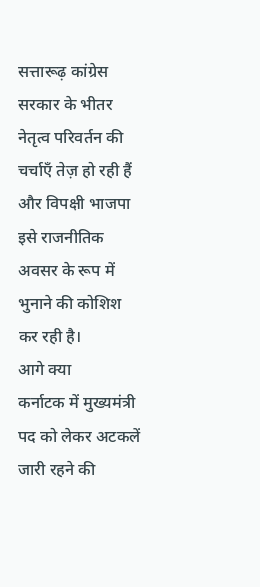सत्तारूढ़ कांग्रेस सरकार के भीतर नेतृत्व परिवर्तन की चर्चाएँ तेज़ हो रही हैं और विपक्षी भाजपा इसे राजनीतिक अवसर के रूप में भुनाने की कोशिश कर रही है।
आगे क्या
कर्नाटक में मुख्यमंत्री पद को लेकर अटकलें जारी रहने की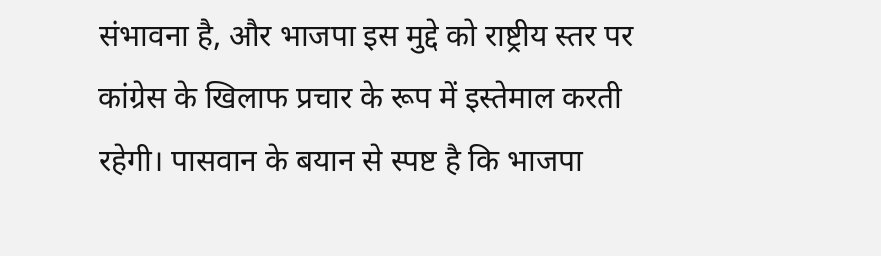संभावना है, और भाजपा इस मुद्दे को राष्ट्रीय स्तर पर कांग्रेस के खिलाफ प्रचार के रूप में इस्तेमाल करती रहेगी। पासवान के बयान से स्पष्ट है कि भाजपा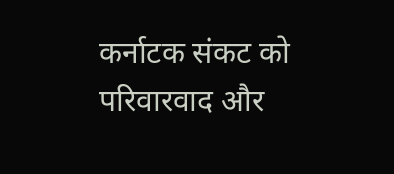कर्नाटक संकट को परिवारवाद और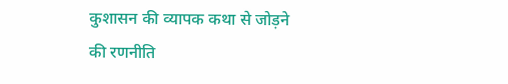कुशासन की व्यापक कथा से जोड़ने की रणनीति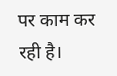पर काम कर रही है।